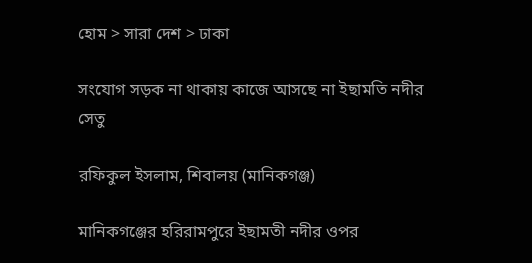হোম > সারা দেশ > ঢাকা

সংযোগ সড়ক না থাকায় কাজে আসছে না ইছামতি নদীর সেতু

রফিকুল ইসলাম, শিবালয় (মানিকগঞ্জ)

মানিকগঞ্জের হরিরামপুরে ইছামতী নদীর ওপর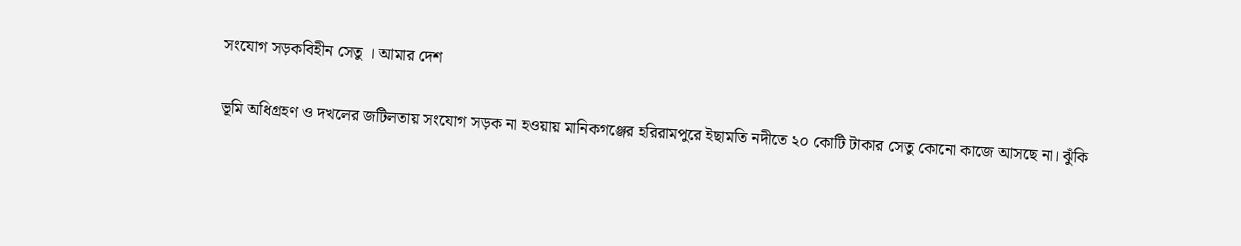সংযোগ সড়কবিহীন সেতু । আমার দেশ

ভূমি অধিগ্রহণ ও দখলের জটিলতায় সংযোগ সড়ক না হওয়ায় মানিকগঞ্জের হরিরামপুরে ইছামতি নদীতে ২০ কোটি টাকার সেতু কোনো কাজে আসছে না। ঝুঁকি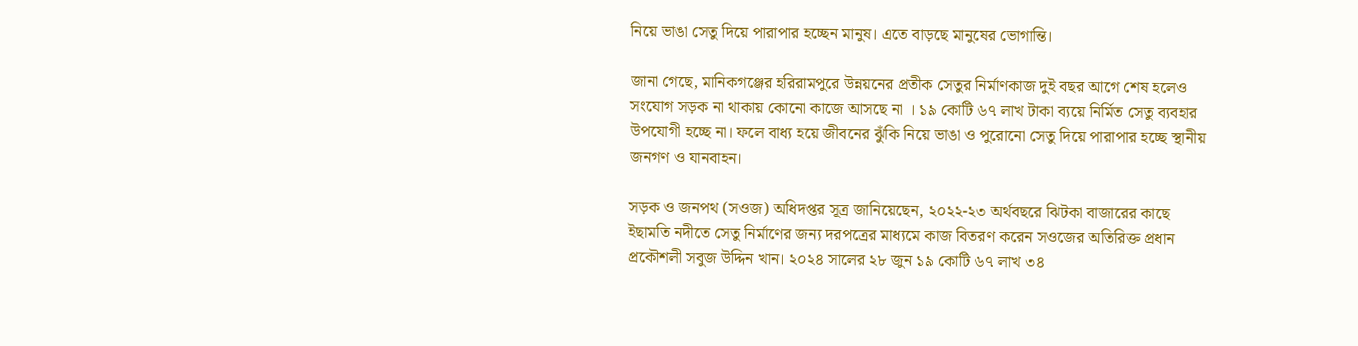নিয়ে ভাঙা সেতু দিয়ে পারাপার হচ্ছেন মানুষ। এতে বাড়ছে মানুষের ভোগান্তি।

জানা গেছে, মানিকগঞ্জের হরিরামপুরে উন্নয়নের প্রতীক সেতুর নির্মাণকাজ দুই বছর আগে শেষ হলেও সংযোগ সড়ক না থাকায় কোনো কাজে আসছে না । ১৯ কোটি ৬৭ লাখ টাকা ব্যয়ে নির্মিত সেতু ব্যবহার উপযোগী হচ্ছে না। ফলে বাধ্য হয়ে জীবনের ঝুঁকি নিয়ে ভাঙা ও পুরোনো সেতু দিয়ে পারাপার হচ্ছে স্থানীয় জনগণ ও যানবাহন।

সড়ক ও জনপথ (সওজ) অধিদপ্তর সূত্র জানিয়েছেন, ২০২২-২৩ অর্থবছরে ঝিটকা বাজারের কাছে ইছামতি নদীতে সেতু নির্মাণের জন্য দরপত্রের মাধ্যমে কাজ বিতরণ করেন সওজের অতিরিক্ত প্রধান প্রকৌশলী সবুজ উদ্দিন খান। ২০২৪ সালের ২৮ জুন ১৯ কোটি ৬৭ লাখ ৩৪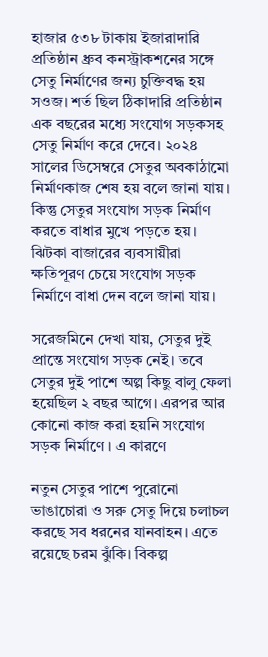হাজার ৫৩৮ টাকায় ইজারাদারি প্রতিষ্ঠান ধ্রুব কনস্ট্রাকশনের সঙ্গে সেতু নির্মাণের জন্য চুক্তিবদ্ধ হয় সওজ। শর্ত ছিল ঠিকাদারি প্রতিষ্ঠান এক বছরের মধ্যে সংযোগ সড়কসহ সেতু নির্মাণ করে দেবে। ২০২৪ সালের ডিসেম্বরে সেতুর অবকাঠামো নির্মাণকাজ শেষ হয় বলে জানা যায়। কিন্তু সেতুর সংযোগ সড়ক নির্মাণ করতে বাধার মুখে পড়তে হয়। ঝিটকা বাজারের ব্যবসায়ীরা ক্ষতিপূরণ চেয়ে সংযোগ সড়ক নির্মাণে বাধা দেন বলে জানা যায়।

সরেজমিনে দেখা যায়, সেতুর দুই প্রান্তে সংযোগ সড়ক নেই। তবে সেতুর দুই পাশে অল্প কিছু বালু ফেলা হয়েছিল ২ বছর আগে। এরপর আর কোনো কাজ করা হয়নি সংযোগ সড়ক নির্মাণে । এ কারণে

নতুন সেতুর পাশে পুরোনো ভাঙাচোরা ও সরু সেতু দিয়ে চলাচল করছে সব ধরনের যানবাহন। এতে রয়েছে চরম ঝুঁকি। বিকল্প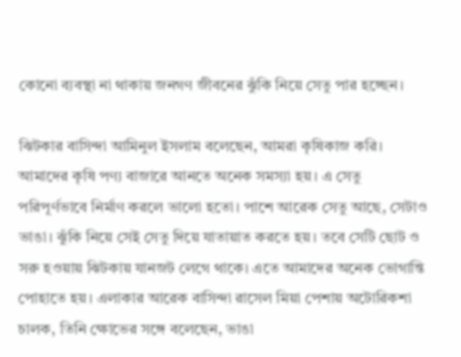কোনো ব্যবস্থা না থাকায় জনগণ জীবনের ঝুঁকি নিয়ে সেতু পার হচ্ছেন।

ঝিটকার বাসিন্দা আমিনুল ইসলাম বলেছেন, আমরা কৃষিকাজ করি। আমাদের কৃষি পণ্য বাজারে আনতে অনেক সমস্যা হয়। এ সেতু পরিপূর্ণভাবে নির্মাণ করলে ভালো হতো। পাশে আরেক সেতু আছে, সেটাও ভাঙা। ঝুঁকি নিয়ে সেই সেতু দিয়ে যাতায়াত করতে হয়। তবে সেটি ছোট ও সরু হওয়ায় ঝিটকায় যানজট লেগে থাকে। এতে আমাদের অনেক ভোগান্তি পোহাতে হয়। এলাকার আরেক বাসিন্দা রাসেল মিয়া পেশায় অটোরিকশা চালক, তিনি ক্ষোভের সঙ্গে বলেছেন, ভাঙা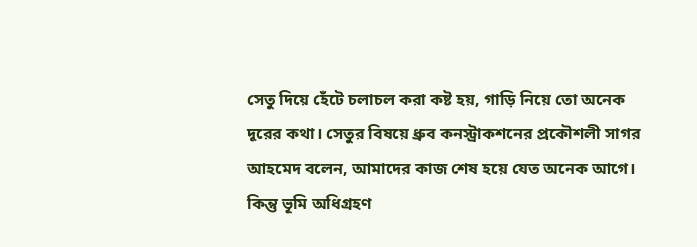সেতু দিয়ে হেঁটে চলাচল করা কষ্ট হয়, গাড়ি নিয়ে তো অনেক দূরের কথা। সেতুর বিষয়ে ধ্রুব কনস্ট্রাকশনের প্রকৌশলী সাগর আহমেদ বলেন, আমাদের কাজ শেষ হয়ে যেত অনেক আগে। কিন্তু ভূমি অধিগ্রহণ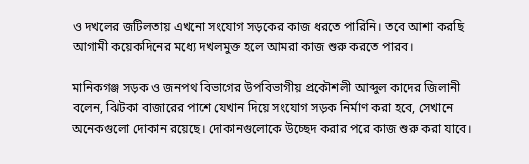ও দখলের জটিলতায় এখনো সংযোগ সড়কের কাজ ধরতে পারিনি। তবে আশা করছি আগামী কয়েকদিনের মধ্যে দখলমুক্ত হলে আমরা কাজ শুরু করতে পারব।

মানিকগঞ্জ সড়ক ও জনপথ বিভাগের উপবিভাগীয় প্রকৌশলী আব্দুল কাদের জিলানী বলেন, ঝিটকা বাজারের পাশে যেখান দিয়ে সংযোগ সড়ক নির্মাণ করা হবে, সেখানে অনেকগুলো দোকান রয়েছে। দোকানগুলোকে উচ্ছেদ করার পরে কাজ শুরু করা যাবে।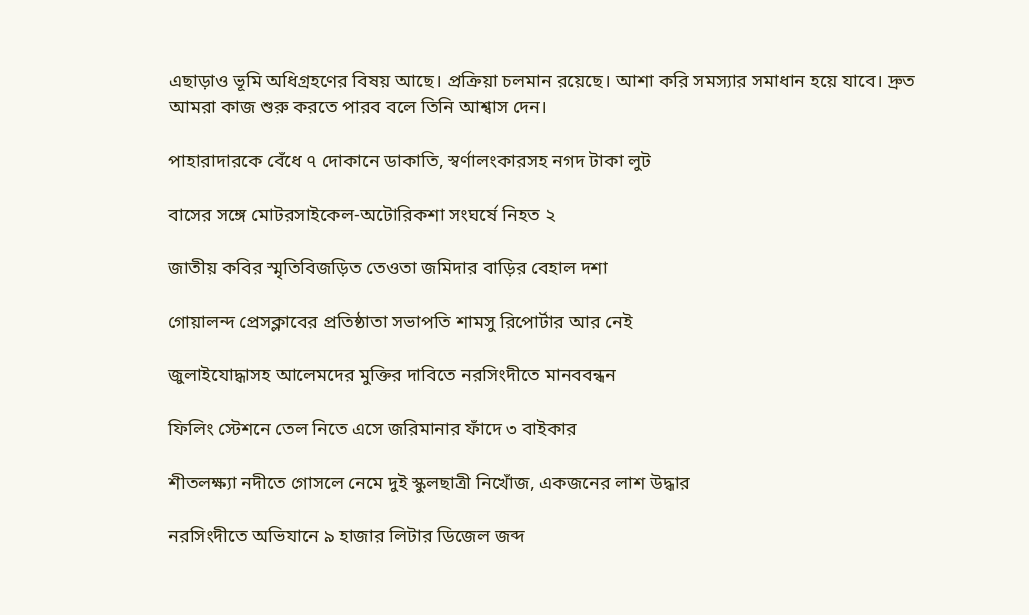এছাড়াও ভূমি অধিগ্রহণের বিষয় আছে। প্রক্রিয়া চলমান রয়েছে। আশা করি সমস্যার সমাধান হয়ে যাবে। দ্রুত আমরা কাজ শুরু করতে পারব বলে তিনি আশ্বাস দেন।

পাহারাদারকে বেঁধে ৭ দোকানে ডাকাতি, স্বর্ণালংকারসহ নগদ টাকা লুট

বাসের সঙ্গে মোটরসাইকেল-অটোরিকশা সংঘর্ষে নিহত ২

জাতীয় কবির স্মৃতিবিজড়িত তেওতা জমিদার বাড়ির বেহাল দশা

গোয়ালন্দ প্রেসক্লাবের প্রতিষ্ঠাতা সভাপতি শামসু রিপোর্টার আর নেই

জুলাইযোদ্ধাসহ আলেমদের মুক্তির দাবিতে নরসিংদীতে মানববন্ধন

ফিলিং স্টেশনে তেল নিতে এসে জরিমানার ফাঁদে ৩ বাইকার

শীতলক্ষ্যা নদীতে গোসলে নেমে দুই স্কুলছাত্রী নিখোঁজ, একজনের লাশ উদ্ধার

নরসিংদীতে অভিযানে ৯ হাজার লিটার ডিজেল জব্দ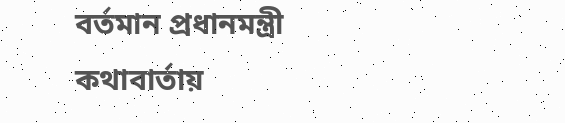বর্তমান প্রধানমন্ত্রী কথাবার্তায়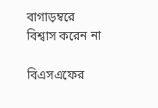বাগাড়ম্বরে বিশ্বাস করেন না

বিএসএফের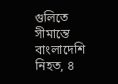গুলিতে সীমান্তে বাংলাদেশি নিহত, ৪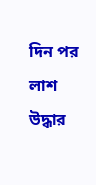দিন পর লাশ উদ্ধার